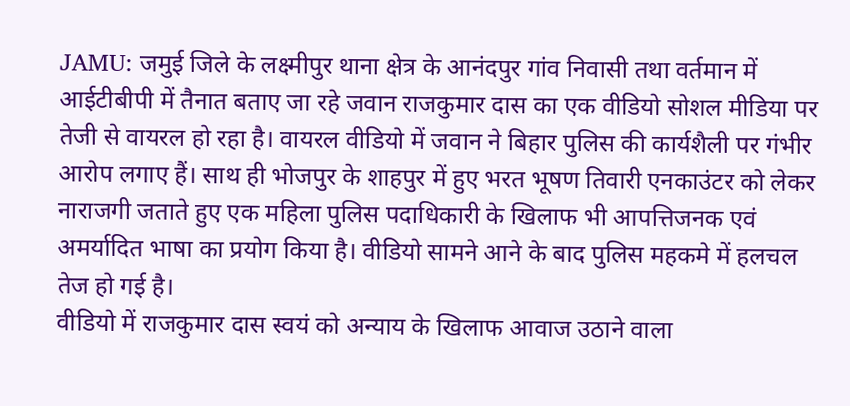JAMU: जमुई जिले के लक्ष्मीपुर थाना क्षेत्र के आनंदपुर गांव निवासी तथा वर्तमान में आईटीबीपी में तैनात बताए जा रहे जवान राजकुमार दास का एक वीडियो सोशल मीडिया पर तेजी से वायरल हो रहा है। वायरल वीडियो में जवान ने बिहार पुलिस की कार्यशैली पर गंभीर आरोप लगाए हैं। साथ ही भोजपुर के शाहपुर में हुए भरत भूषण तिवारी एनकाउंटर को लेकर नाराजगी जताते हुए एक महिला पुलिस पदाधिकारी के खिलाफ भी आपत्तिजनक एवं अमर्यादित भाषा का प्रयोग किया है। वीडियो सामने आने के बाद पुलिस महकमे में हलचल तेज हो गई है।
वीडियो में राजकुमार दास स्वयं को अन्याय के खिलाफ आवाज उठाने वाला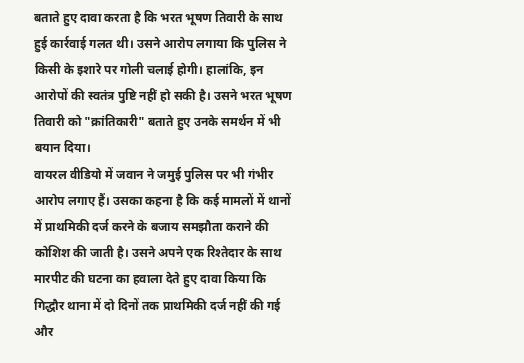बताते हुए दावा करता है कि भरत भूषण तिवारी के साथ हुई कार्रवाई गलत थी। उसने आरोप लगाया कि पुलिस ने किसी के इशारे पर गोली चलाई होगी। हालांकि, इन आरोपों की स्वतंत्र पुष्टि नहीं हो सकी है। उसने भरत भूषण तिवारी को "क्रांतिकारी" बताते हुए उनके समर्थन में भी बयान दिया।
वायरल वीडियो में जवान ने जमुई पुलिस पर भी गंभीर आरोप लगाए हैं। उसका कहना है कि कई मामलों में थानों में प्राथमिकी दर्ज करने के बजाय समझौता कराने की कोशिश की जाती है। उसने अपने एक रिश्तेदार के साथ मारपीट की घटना का हवाला देते हुए दावा किया कि गिद्धौर थाना में दो दिनों तक प्राथमिकी दर्ज नहीं की गई और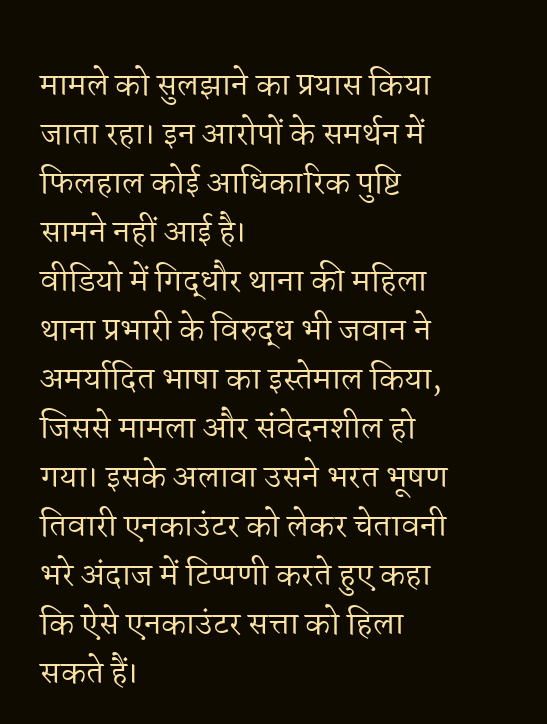मामले को सुलझाने का प्रयास किया जाता रहा। इन आरोपों के समर्थन में फिलहाल कोई आधिकारिक पुष्टि सामने नहीं आई है।
वीडियो में गिद्धौर थाना की महिला थाना प्रभारी के विरुद्ध भी जवान ने अमर्यादित भाषा का इस्तेमाल किया, जिससे मामला और संवेदनशील हो गया। इसके अलावा उसने भरत भूषण तिवारी एनकाउंटर को लेकर चेतावनी भरे अंदाज में टिप्पणी करते हुए कहा कि ऐसे एनकाउंटर सत्ता को हिला सकते हैं।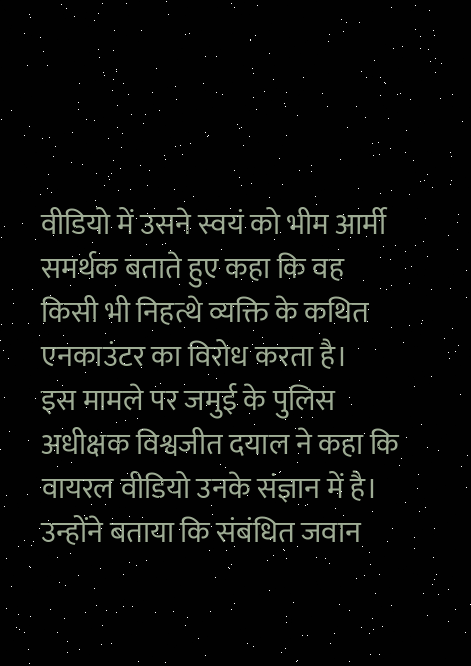वीडियो में उसने स्वयं को भीम आर्मी समर्थक बताते हुए कहा कि वह किसी भी निहत्थे व्यक्ति के कथित एनकाउंटर का विरोध करता है।
इस मामले पर जमुई के पुलिस अधीक्षक विश्वजीत दयाल ने कहा कि वायरल वीडियो उनके संज्ञान में है। उन्होंने बताया कि संबंधित जवान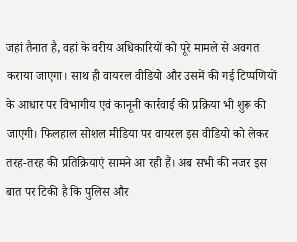जहां तैनात है, वहां के वरीय अधिकारियों को पूरे मामले से अवगत कराया जाएगा। साथ ही वायरल वीडियो और उसमें की गई टिप्पणियों के आधार पर विभागीय एवं कानूनी कार्रवाई की प्रक्रिया भी शुरू की जाएगी। फिलहाल सोशल मीडिया पर वायरल इस वीडियो को लेकर तरह-तरह की प्रतिक्रियाएं सामने आ रही हैं। अब सभी की नजर इस बात पर टिकी है कि पुलिस और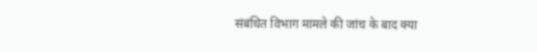संबंधित विभाग मामले की जांच के बाद क्या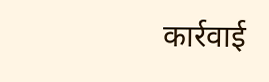कार्रवाई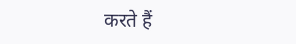करते हैं